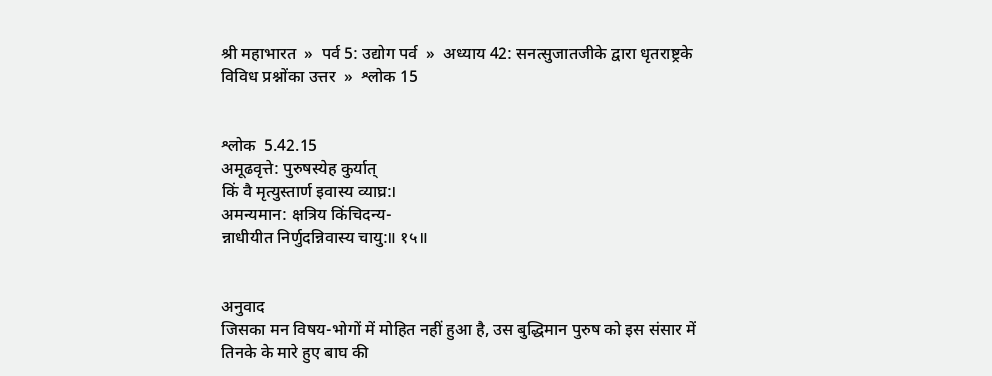श्री महाभारत  »  पर्व 5: उद्योग पर्व  »  अध्याय 42: सनत्सुजातजीके द्वारा धृतराष्ट्रके विविध प्रश्नोंका उत्तर  »  श्लोक 15


श्लोक  5.42.15
अमूढवृत्ते: पुरुषस्येह कुर्यात्
किं वै मृत्युस्तार्ण इवास्य व्याघ्र:।
अमन्यमान: क्षत्रिय किंचिदन्य-
न्नाधीयीत निर्णुदन्निवास्य चायु:॥ १५॥


अनुवाद
जिसका मन विषय-भोगों में मोहित नहीं हुआ है, उस बुद्धिमान पुरुष को इस संसार में तिनके के मारे हुए बाघ की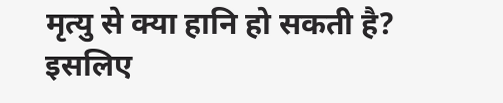मृत्यु से क्या हानि हो सकती है? इसलिए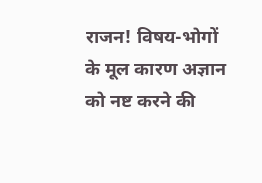राजन! विषय-भोगों के मूल कारण अज्ञान को नष्ट करने की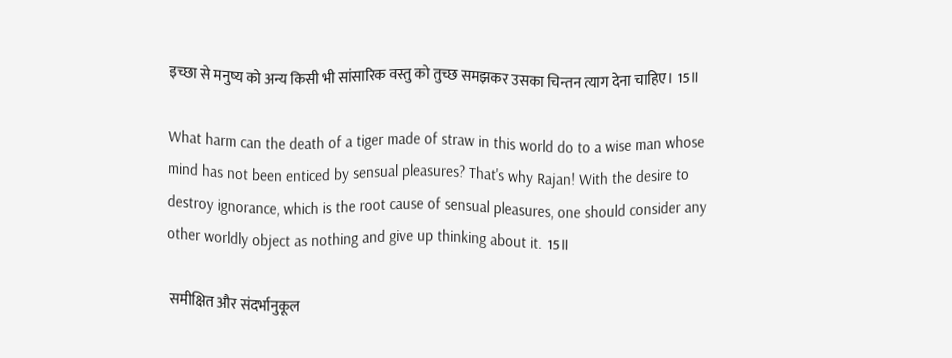इच्छा से मनुष्य को अन्य किसी भी सांसारिक वस्तु को तुच्छ समझकर उसका चिन्तन त्याग देना चाहिए। 15॥

What harm can the death of a tiger made of straw in this world do to a wise man whose mind has not been enticed by sensual pleasures? That's why Rajan! With the desire to destroy ignorance, which is the root cause of sensual pleasures, one should consider any other worldly object as nothing and give up thinking about it. 15॥

 समीक्षित और संदर्भानुकूल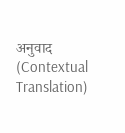अनुवाद (Contextual Translation)